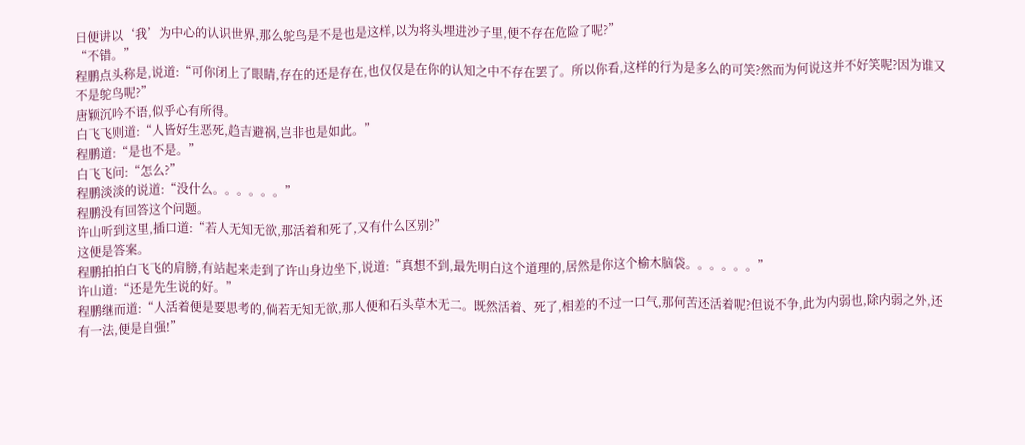日便讲以‘我’为中心的认识世界,那么鸵鸟是不是也是这样,以为将头埋进沙子里,便不存在危险了呢?”
“不错。”
程鹏点头称是,说道:“可你闭上了眼睛,存在的还是存在,也仅仅是在你的认知之中不存在罢了。所以你看,这样的行为是多么的可笑?然而为何说这并不好笑呢?因为谁又不是鸵鸟呢?”
唐颖沉吟不语,似乎心有所得。
白飞飞则道:“人皆好生恶死,趋吉避祸,岂非也是如此。”
程鹏道:“是也不是。”
白飞飞问:“怎么?”
程鹏淡淡的说道:“没什么。。。。。。”
程鹏没有回答这个问题。
许山听到这里,插口道:“若人无知无欲,那活着和死了,又有什么区别?”
这便是答案。
程鹏拍拍白飞飞的肩膀,有站起来走到了许山身边坐下,说道:“真想不到,最先明白这个道理的,居然是你这个榆木脑袋。。。。。。”
许山道:“还是先生说的好。”
程鹏继而道:“人活着便是要思考的,倘若无知无欲,那人便和石头草木无二。既然活着、死了,相差的不过一口气,那何苦还活着呢?但说不争,此为内弱也,除内弱之外,还有一法,便是自强!”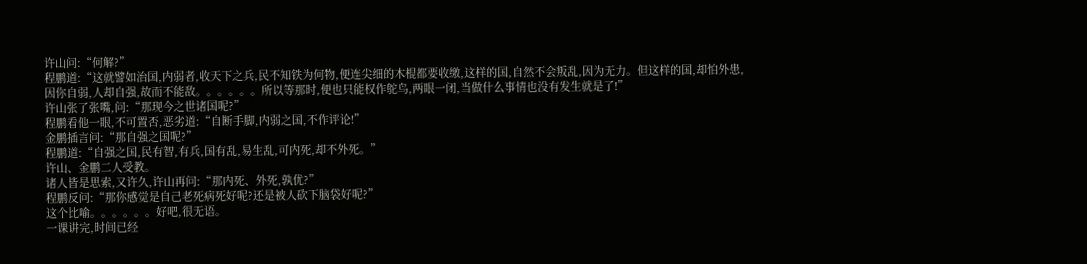许山问:“何解?”
程鹏道:“这就譬如治国,内弱者,收天下之兵,民不知铁为何物,便连尖细的木棍都要收缴,这样的国,自然不会叛乱,因为无力。但这样的国,却怕外患,因你自弱,人却自强,故而不能敌。。。。。。所以等那时,便也只能权作鸵鸟,两眼一闭,当做什么事情也没有发生就是了!”
许山张了张嘴,问:“那现今之世诸国呢?”
程鹏看他一眼,不可置否,恶劣道:“自断手脚,内弱之国,不作评论!”
金鹏插言问:“那自强之国呢?”
程鹏道:“自强之国,民有智,有兵,国有乱,易生乱,可内死,却不外死。”
许山、金鹏二人受教。
诸人皆是思索,又许久,许山再问:“那内死、外死,孰优?”
程鹏反问:“那你感觉是自己老死病死好呢?还是被人砍下脑袋好呢?”
这个比喻。。。。。。好吧,很无语。
一课讲完,时间已经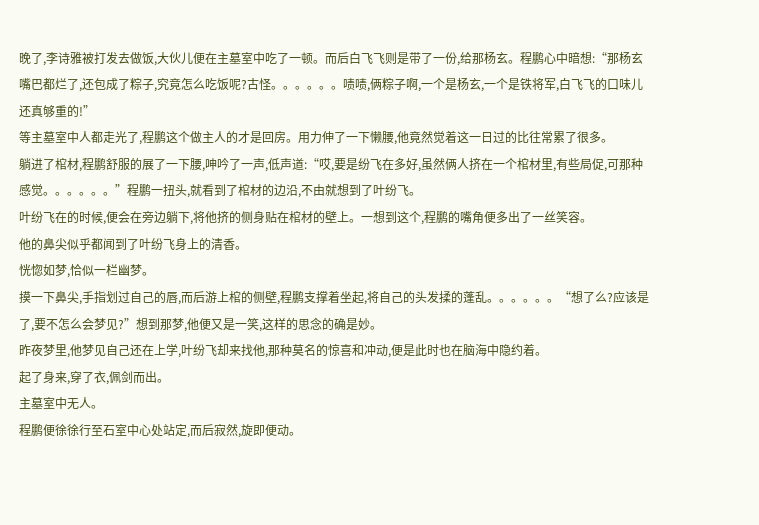晚了,李诗雅被打发去做饭,大伙儿便在主墓室中吃了一顿。而后白飞飞则是带了一份,给那杨玄。程鹏心中暗想:“那杨玄嘴巴都烂了,还包成了粽子,究竟怎么吃饭呢?古怪。。。。。。啧啧,俩粽子啊,一个是杨玄,一个是铁将军,白飞飞的口味儿还真够重的!”
等主墓室中人都走光了,程鹏这个做主人的才是回房。用力伸了一下懒腰,他竟然觉着这一日过的比往常累了很多。
躺进了棺材,程鹏舒服的展了一下腰,呻吟了一声,低声道:“哎,要是纷飞在多好,虽然俩人挤在一个棺材里,有些局促,可那种感觉。。。。。。”程鹏一扭头,就看到了棺材的边沿,不由就想到了叶纷飞。
叶纷飞在的时候,便会在旁边躺下,将他挤的侧身贴在棺材的壁上。一想到这个,程鹏的嘴角便多出了一丝笑容。
他的鼻尖似乎都闻到了叶纷飞身上的清香。
恍惚如梦,恰似一栏幽梦。
摸一下鼻尖,手指划过自己的唇,而后游上棺的侧壁,程鹏支撑着坐起,将自己的头发揉的蓬乱。。。。。。“想了么?应该是了,要不怎么会梦见?”想到那梦,他便又是一笑,这样的思念的确是妙。
昨夜梦里,他梦见自己还在上学,叶纷飞却来找他,那种莫名的惊喜和冲动,便是此时也在脑海中隐约着。
起了身来,穿了衣,佩剑而出。
主墓室中无人。
程鹏便徐徐行至石室中心处站定,而后寂然,旋即便动。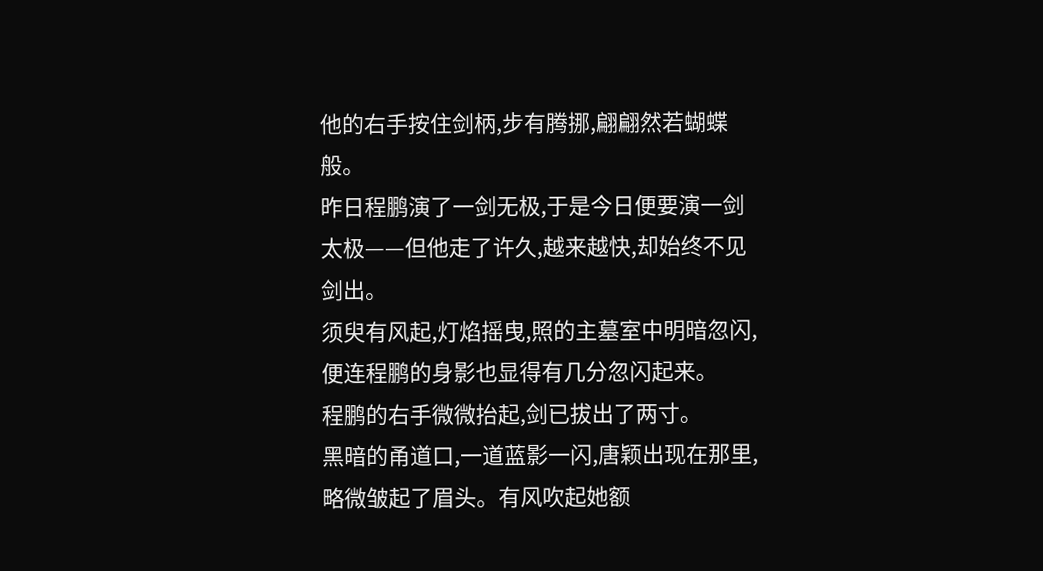他的右手按住剑柄,步有腾挪,翩翩然若蝴蝶般。
昨日程鹏演了一剑无极,于是今日便要演一剑太极——但他走了许久,越来越快,却始终不见剑出。
须臾有风起,灯焰摇曳,照的主墓室中明暗忽闪,便连程鹏的身影也显得有几分忽闪起来。
程鹏的右手微微抬起,剑已拔出了两寸。
黑暗的甬道口,一道蓝影一闪,唐颖出现在那里,略微皱起了眉头。有风吹起她额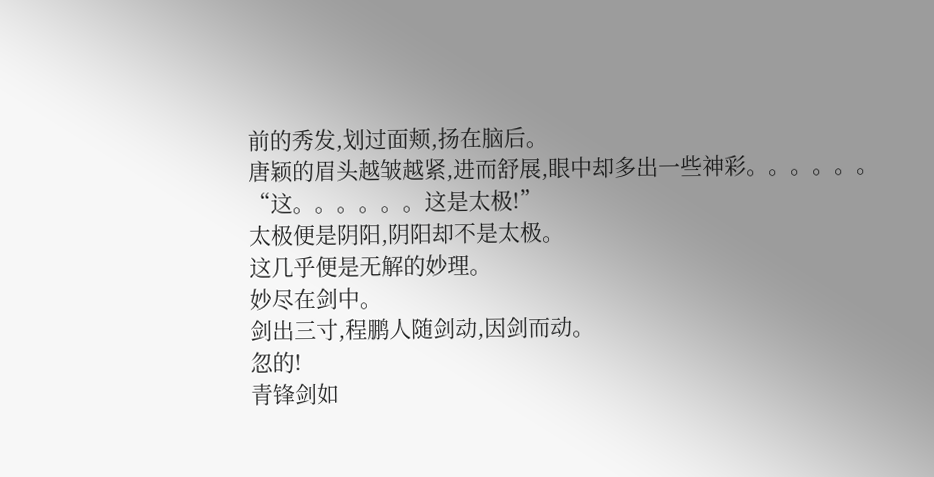前的秀发,划过面颊,扬在脑后。
唐颖的眉头越皱越紧,进而舒展,眼中却多出一些神彩。。。。。。
“这。。。。。。这是太极!”
太极便是阴阳,阴阳却不是太极。
这几乎便是无解的妙理。
妙尽在剑中。
剑出三寸,程鹏人随剑动,因剑而动。
忽的!
青锋剑如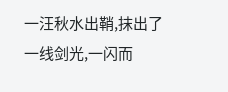一汪秋水出鞘,抹出了一线剑光,一闪而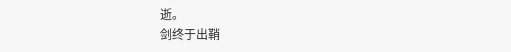逝。
剑终于出鞘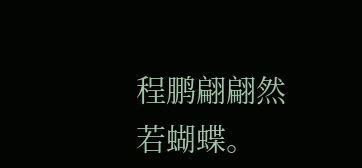程鹏翩翩然若蝴蝶。